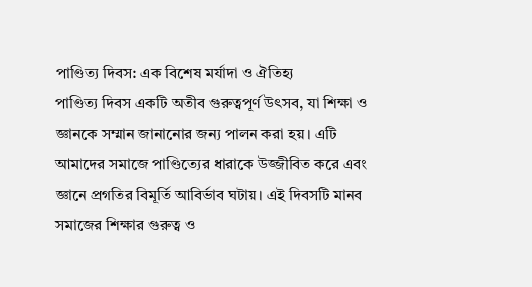পাণ্ডিত্য দিবস: এক বিশেষ মর্যাদা ও ঐতিহ্য
পাণ্ডিত্য দিবস একটি অতীব গুরুত্বপূর্ণ উৎসব, যা শিক্ষা ও জ্ঞানকে সম্মান জানানোর জন্য পালন করা হয়। এটি আমাদের সমাজে পাণ্ডিত্যের ধারাকে উজ্জীবিত করে এবং জ্ঞানে প্রগতির বিমূর্তি আবির্ভাব ঘটায়। এই দিবসটি মানব সমাজের শিক্ষার গুরুত্ব ও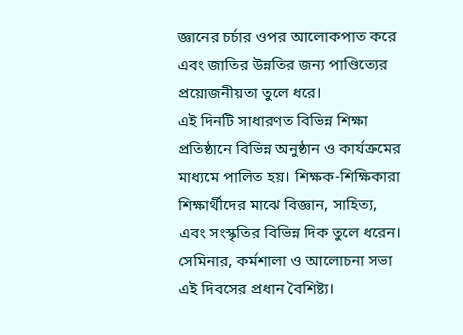জ্ঞানের চর্চার ওপর আলোকপাত করে এবং জাতির উন্নতির জন্য পাণ্ডিত্যের প্রয়োজনীয়তা তুলে ধরে।
এই দিনটি সাধারণত বিভিন্ন শিক্ষা প্রতিষ্ঠানে বিভিন্ন অনুষ্ঠান ও কার্যক্রমের মাধ্যমে পালিত হয়। শিক্ষক-শিক্ষিকারা শিক্ষার্থীদের মাঝে বিজ্ঞান, সাহিত্য, এবং সংস্কৃতির বিভিন্ন দিক তুলে ধরেন। সেমিনার, কর্মশালা ও আলোচনা সভা এই দিবসের প্রধান বৈশিষ্ট্য।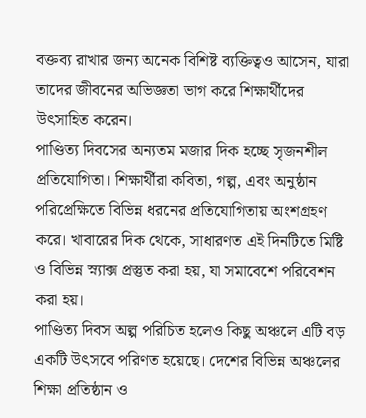বক্তব্য রাখার জন্য অনেক বিশিষ্ট ব্যক্তিত্বও আসেন, যারা তাদের জীবনের অভিজ্ঞতা ভাগ করে শিক্ষার্থীদের উৎসাহিত করেন।
পাণ্ডিত্য দিবসের অন্যতম মজার দিক হচ্ছে সৃজনশীল প্রতিযোগিতা। শিক্ষার্থীরা কবিতা, গল্প, এবং অনুষ্ঠান পরিপ্রেক্ষিতে বিভিন্ন ধরনের প্রতিযোগিতায় অংশগ্রহণ করে। খাবারের দিক থেকে, সাধারণত এই দিনটিতে মিষ্টি ও বিভিন্ন স্ন্যাক্স প্রস্তুত করা হয়, যা সমাবেশে পরিবেশন করা হয়।
পাণ্ডিত্য দিবস অল্প পরিচিত হলেও কিছু অঞ্চলে এটি বড় একটি উৎসবে পরিণত হয়েছে। দেশের বিভিন্ন অঞ্চলের শিক্ষা প্রতিষ্ঠান ও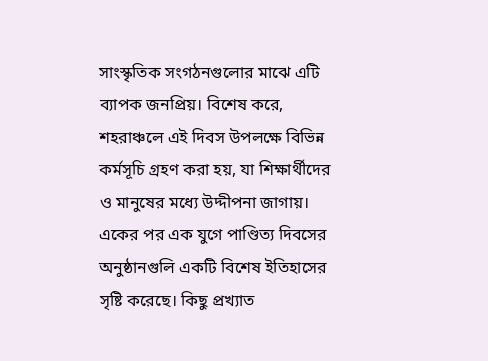সাংস্কৃতিক সংগঠনগুলোর মাঝে এটি ব্যাপক জনপ্রিয়। বিশেষ করে, শহরাঞ্চলে এই দিবস উপলক্ষে বিভিন্ন কর্মসূচি গ্রহণ করা হয়, যা শিক্ষার্থীদের ও মানুষের মধ্যে উদ্দীপনা জাগায়।
একের পর এক যুগে পাণ্ডিত্য দিবসের অনুষ্ঠানগুলি একটি বিশেষ ইতিহাসের সৃষ্টি করেছে। কিছু প্রখ্যাত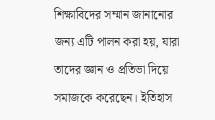শিক্ষাবিদের সম্মান জানানোর জন্য এটি পালন করা হয়, যারা তাদের জ্ঞান ও প্রতিভা দিয়ে সমাজকে করেছেন। ইতিহাস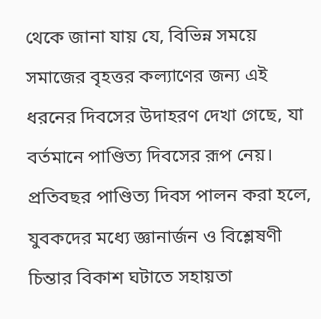থেকে জানা যায় যে, বিভিন্ন সময়ে সমাজের বৃহত্তর কল্যাণের জন্য এই ধরনের দিবসের উদাহরণ দেখা গেছে, যা বর্তমানে পাণ্ডিত্য দিবসের রূপ নেয়।
প্রতিবছর পাণ্ডিত্য দিবস পালন করা হলে, যুবকদের মধ্যে জ্ঞানার্জন ও বিশ্লেষণী চিন্তার বিকাশ ঘটাতে সহায়তা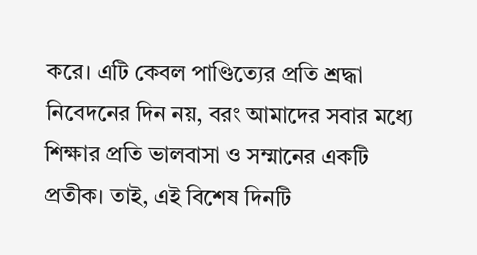করে। এটি কেবল পাণ্ডিত্যের প্রতি শ্রদ্ধা নিবেদনের দিন নয়, বরং আমাদের সবার মধ্যে শিক্ষার প্রতি ভালবাসা ও সম্মানের একটি প্রতীক। তাই, এই বিশেষ দিনটি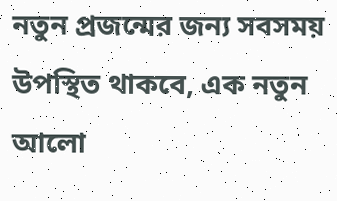নতুন প্রজন্মের জন্য সবসময় উপস্থিত থাকবে, এক নতুন আলো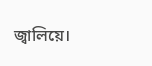জ্বালিয়ে।